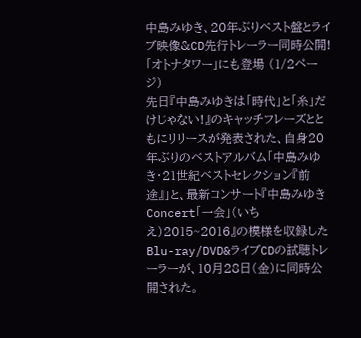中島みゆき、20年ぶりベスト盤とライブ映像&CD先行トレーラー同時公開! 「オトナタワー」にも登場 (1/2ページ)
先日『中島みゆきは「時代」と「糸」だけじゃない!』のキャッチフレーズとともにリリースが発表された、自身20年ぶりのベストアルバム「中島みゆき・21世紀ベストセレクション『前途』」と、最新コンサート『中島みゆき Concert「一会」(いちえ)2015~2016』の模様を収録したBlu-ray/DVD&ライブCDの試聴トレーラーが、10月28日(金)に同時公開された。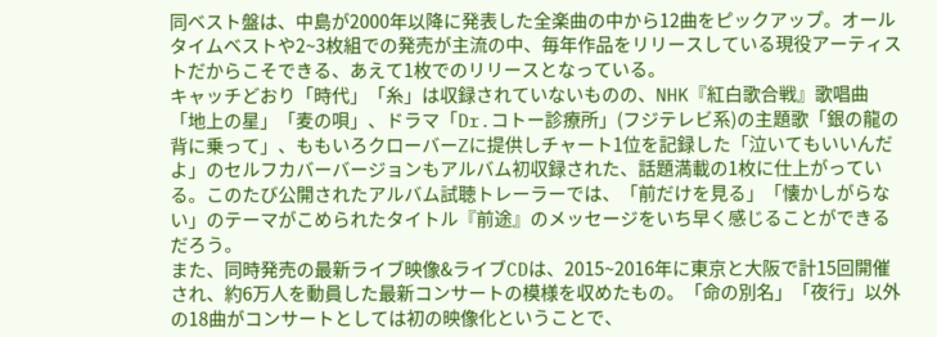同ベスト盤は、中島が2000年以降に発表した全楽曲の中から12曲をピックアップ。オールタイムベストや2~3枚組での発売が主流の中、毎年作品をリリースしている現役アーティストだからこそできる、あえて1枚でのリリースとなっている。
キャッチどおり「時代」「糸」は収録されていないものの、NHK『紅白歌合戦』歌唱曲「地上の星」「麦の唄」、ドラマ「Dr.コトー診療所」(フジテレビ系)の主題歌「銀の龍の背に乗って」、ももいろクローバーZに提供しチャート1位を記録した「泣いてもいいんだよ」のセルフカバーバージョンもアルバム初収録された、話題満載の1枚に仕上がっている。このたび公開されたアルバム試聴トレーラーでは、「前だけを見る」「懐かしがらない」のテーマがこめられたタイトル『前途』のメッセージをいち早く感じることができるだろう。
また、同時発売の最新ライブ映像&ライブCDは、2015~2016年に東京と大阪で計15回開催され、約6万人を動員した最新コンサートの模様を収めたもの。「命の別名」「夜行」以外の18曲がコンサートとしては初の映像化ということで、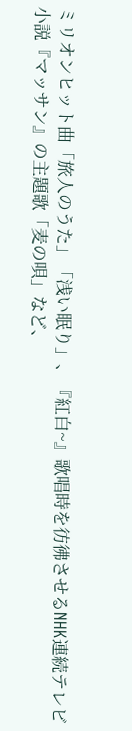ミリオンヒット曲「旅人のうた」「浅い眠り」、『紅白~』歌唱時を彷彿させるNHK連続テレビ小説『マッサン』の主題歌「麦の唄」など、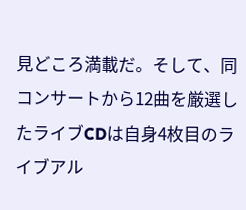見どころ満載だ。そして、同コンサートから12曲を厳選したライブCDは自身4枚目のライブアル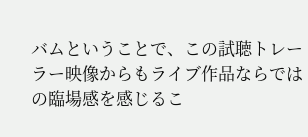バムということで、この試聴トレーラー映像からもライブ作品ならではの臨場感を感じるこ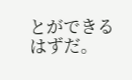とができるはずだ。